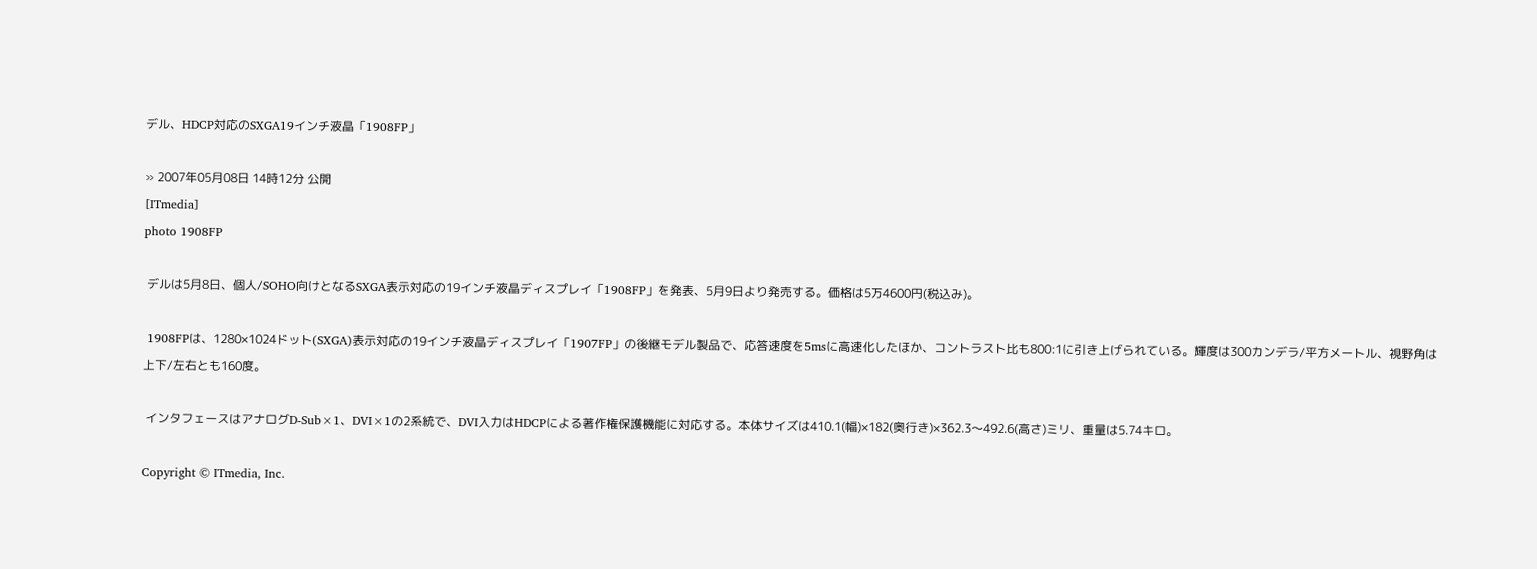デル、HDCP対応のSXGA19インチ液晶「1908FP」

» 2007年05月08日 14時12分 公開
[ITmedia]
photo 1908FP

 デルは5月8日、個人/SOHO向けとなるSXGA表示対応の19インチ液晶ディスプレイ「1908FP」を発表、5月9日より発売する。価格は5万4600円(税込み)。

 1908FPは、1280×1024ドット(SXGA)表示対応の19インチ液晶ディスプレイ「1907FP」の後継モデル製品で、応答速度を5msに高速化したほか、コントラスト比も800:1に引き上げられている。輝度は300カンデラ/平方メートル、視野角は上下/左右とも160度。

 インタフェースはアナログD-Sub×1、DVI×1の2系統で、DVI入力はHDCPによる著作権保護機能に対応する。本体サイズは410.1(幅)×182(奥行き)×362.3〜492.6(高さ)ミリ、重量は5.74キロ。

Copyright © ITmedia, Inc.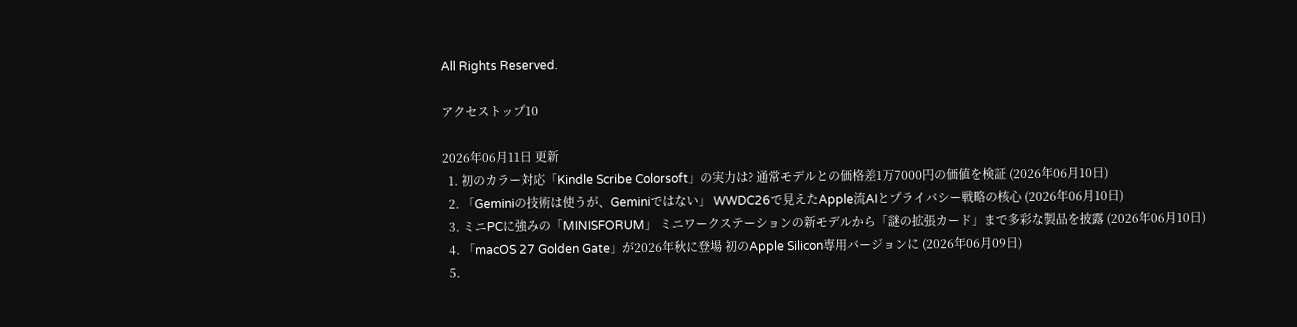All Rights Reserved.

アクセストップ10

2026年06月11日 更新
  1. 初のカラー対応「Kindle Scribe Colorsoft」の実力は? 通常モデルとの価格差1万7000円の価値を検証 (2026年06月10日)
  2. 「Geminiの技術は使うが、Geminiではない」 WWDC26で見えたApple流AIとプライバシー戦略の核心 (2026年06月10日)
  3. ミニPCに強みの「MINISFORUM」 ミニワークステーションの新モデルから「謎の拡張カード」まで多彩な製品を披露 (2026年06月10日)
  4. 「macOS 27 Golden Gate」が2026年秋に登場 初のApple Silicon専用バージョンに (2026年06月09日)
  5.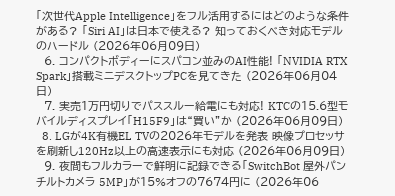「次世代Apple Intelligence」をフル活用するにはどのような条件がある? 「Siri AI」は日本で使える? 知っておくべき対応モデルのハードル (2026年06月09日)
  6. コンパクトボディーにスパコン並みのAI性能! 「NVIDIA RTX Spark」搭載ミニデスクトップPCを見てきた (2026年06月04日)
  7. 実売1万円切りでパススルー給電にも対応! KTCの15.6型モバイルディスプレイ「H15F9」は“買い”か (2026年06月09日)
  8. LGが4K有機EL TVの2026年モデルを発表 映像プロセッサを刷新し120Hz以上の高速表示にも対応 (2026年06月09日)
  9. 夜間もフルカラーで鮮明に記録できる「SwitchBot 屋外パンチルトカメラ 5MP」が15%オフの7674円に (2026年06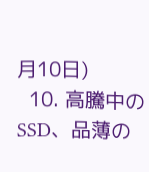月10日)
  10. 高騰中のSSD、品薄の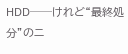HDD──けれど“最終処分”のニ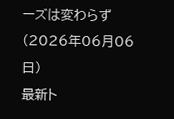ーズは変わらず (2026年06月06日)
最新ト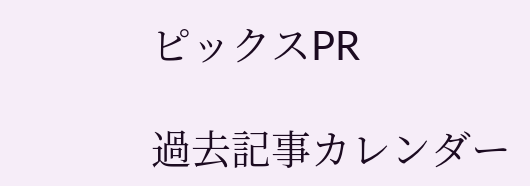ピックスPR

過去記事カレンダー